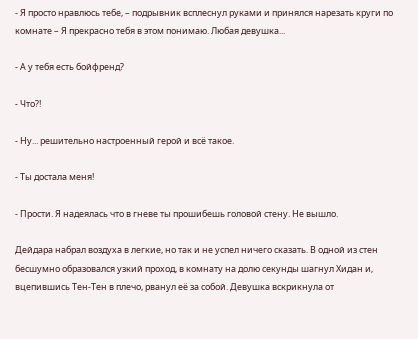- Я просто нравлюсь тебе, – подрывник всплеснул руками и принялся нарезать круги по комнате – Я прекрасно тебя в этом понимаю. Любая девушка...

- А у тебя есть бойфренд?

- Что?!

- Ну... решительно настроенный герой и всё такое.

- Ты достала меня!

- Прости. Я надеялась что в гневе ты прошибешь головой стену. Не вышло.

Дейдара набрал воздуха в легкие, но так и не успел ничего сказать. В одной из стен бесшумно образовался узкий проход, в комнату на долю секунды шагнул Хидан и, вцепившись Тен-Тен в плечо, рванул её за собой. Девушка вскрикнула от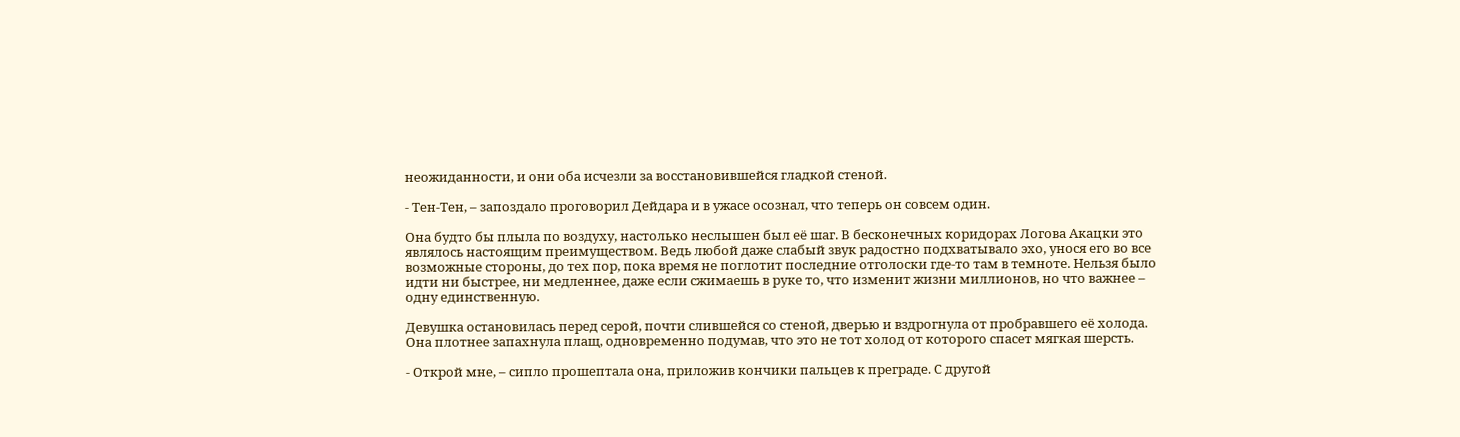неожиданности, и они оба исчезли за восстановившейся гладкой стеной.

- Тен-Тен, – запоздало проговорил Дейдара и в ужасе осознал, что теперь он совсем один.

Она будто бы плыла по воздуху, настолько неслышен был её шаг. В бесконечных коридорах Логова Акацки это являлось настоящим преимуществом. Ведь любой даже слабый звук радостно подхватывало эхо, унося его во все возможные стороны, до тех пор, пока время не поглотит последние отголоски где-то там в темноте. Нельзя было идти ни быстрее, ни медленнее, даже если сжимаешь в руке то, что изменит жизни миллионов, но что важнее – одну единственную.

Девушка остановилась перед серой, почти слившейся со стеной, дверью и вздрогнула от пробравшего её холода. Она плотнее запахнула плащ, одновременно подумав, что это не тот холод от которого спасет мягкая шерсть.

- Открой мне, – сипло прошептала она, приложив кончики пальцев к преграде. С другой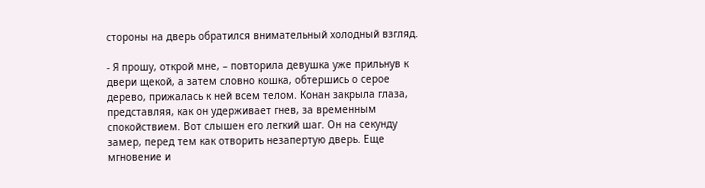стороны на дверь обратился внимательный холодный взгляд.

- Я прошу, открой мне, – повторила девушка уже прильнув к двери щекой, а затем словно кошка, обтершись о серое дерево, прижалась к ней всем телом. Конан закрыла глаза, представляя, как он удерживает гнев, за временным спокойствием. Вот слышен его легкий шаг. Он на секунду замер, перед тем как отворить незапертую дверь. Еще мгновение и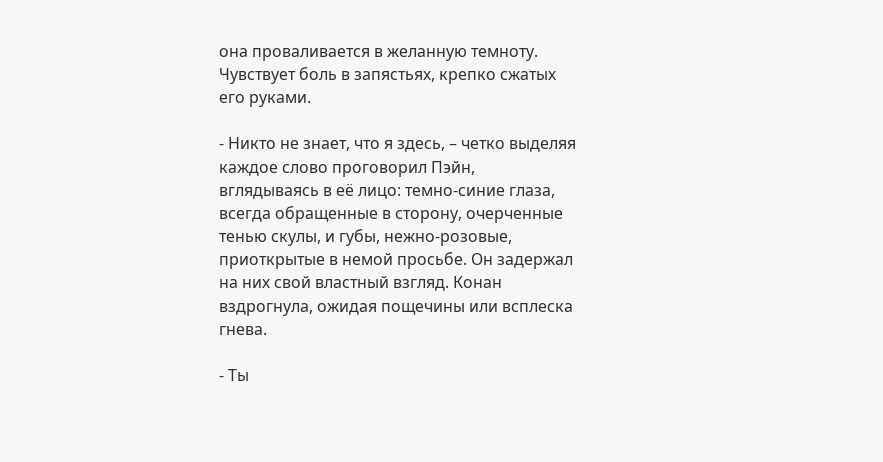она проваливается в желанную темноту. Чувствует боль в запястьях, крепко сжатых его руками.

- Никто не знает, что я здесь, – четко выделяя каждое слово проговорил Пэйн, вглядываясь в её лицо: темно-синие глаза, всегда обращенные в сторону, очерченные тенью скулы, и губы, нежно-розовые, приоткрытые в немой просьбе. Он задержал на них свой властный взгляд. Конан вздрогнула, ожидая пощечины или всплеска гнева.

- Ты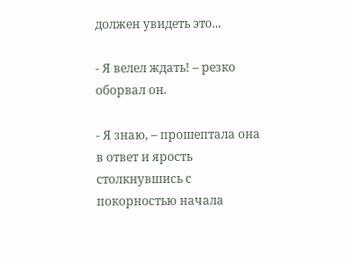должен увидеть это...

- Я велел ждать! – резко оборвал он.

- Я знаю, – прошептала она в ответ и ярость столкнувшись с покорностью начала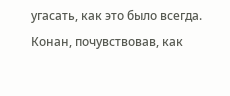угасать, как это было всегда. Конан, почувствовав, как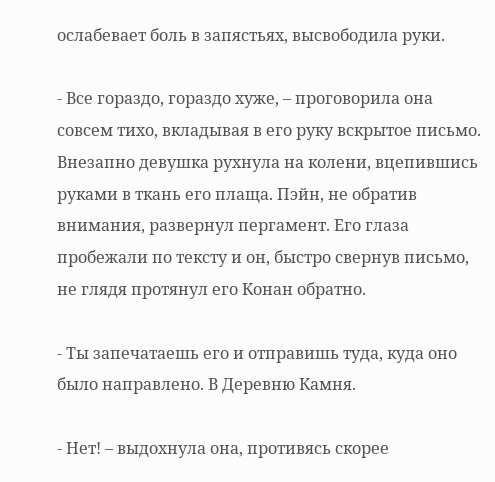ослабевает боль в запястьях, высвободила руки.

- Все гораздо, гораздо хуже, – проговорила она совсем тихо, вкладывая в его руку вскрытое письмо. Внезапно девушка рухнула на колени, вцепившись руками в ткань его плаща. Пэйн, не обратив внимания, развернул пергамент. Его глаза пробежали по тексту и он, быстро свернув письмо, не глядя протянул его Конан обратно.

- Ты запечатаешь его и отправишь туда, куда оно было направлено. В Деревню Камня.

- Нет! – выдохнула она, противясь скорее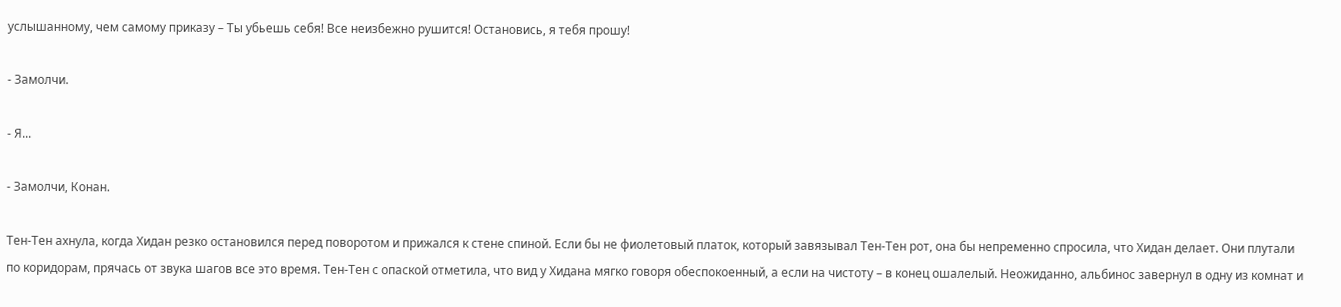услышанному, чем самому приказу – Ты убьешь себя! Все неизбежно рушится! Остановись, я тебя прошу!

- Замолчи.

- Я...

- Замолчи, Конан.

Тен-Тен ахнула, когда Хидан резко остановился перед поворотом и прижался к стене спиной. Если бы не фиолетовый платок, который завязывал Тен-Тен рот, она бы непременно спросила, что Хидан делает. Они плутали по коридорам, прячась от звука шагов все это время. Тен-Тен с опаской отметила, что вид у Хидана мягко говоря обеспокоенный, а если на чистоту – в конец ошалелый. Неожиданно, альбинос завернул в одну из комнат и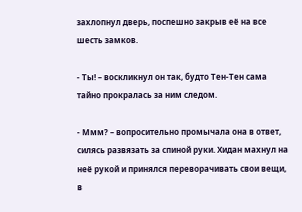захлопнул дверь, поспешно закрыв её на все шесть замков.

- Ты! – воскликнул он так, будто Тен-Тен сама тайно прокралась за ним следом.

- Ммм? – вопросительно промычала она в ответ, силясь развязать за спиной руки. Хидан махнул на неё рукой и принялся переворачивать свои вещи, в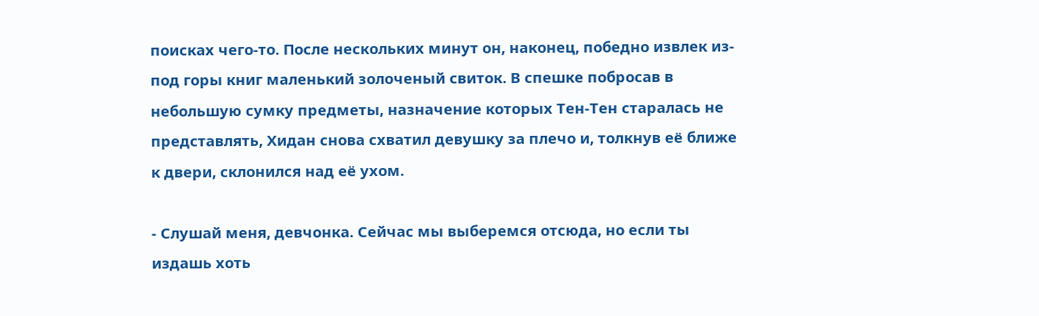поисках чего-то. После нескольких минут он, наконец, победно извлек из-под горы книг маленький золоченый свиток. В спешке побросав в небольшую сумку предметы, назначение которых Тен-Тен старалась не представлять, Хидан снова схватил девушку за плечо и, толкнув её ближе к двери, склонился над её ухом.

- Слушай меня, девчонка. Сейчас мы выберемся отсюда, но если ты издашь хоть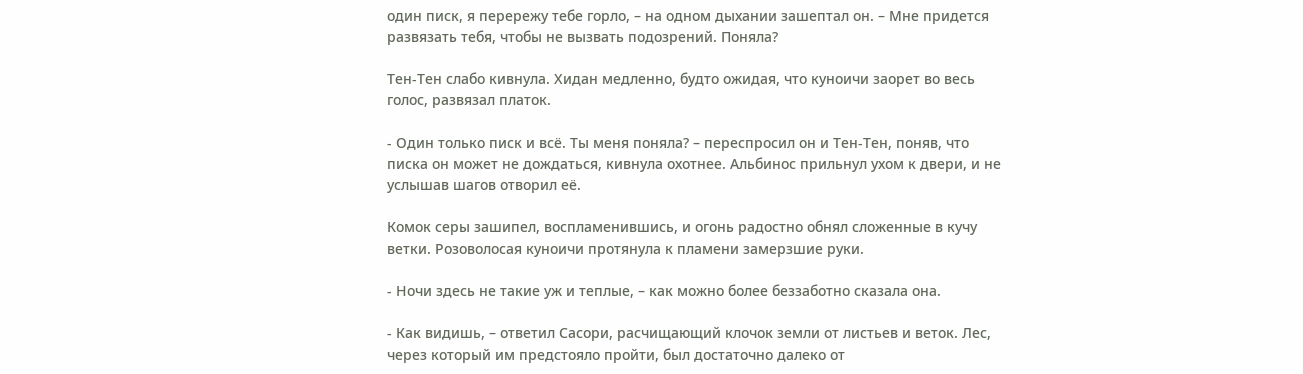один писк, я перережу тебе горло, – на одном дыхании зашептал он. – Мне придется развязать тебя, чтобы не вызвать подозрений. Поняла?

Тен-Тен слабо кивнула. Хидан медленно, будто ожидая, что куноичи заорет во весь голос, развязал платок.

- Один только писк и всё. Ты меня поняла? – переспросил он и Тен-Тен, поняв, что писка он может не дождаться, кивнула охотнее. Альбинос прильнул ухом к двери, и не услышав шагов отворил её.

Комок серы зашипел, воспламенившись, и огонь радостно обнял сложенные в кучу ветки. Розоволосая куноичи протянула к пламени замерзшие руки.

- Ночи здесь не такие уж и теплые, – как можно более беззаботно сказала она.

- Как видишь, – ответил Сасори, расчищающий клочок земли от листьев и веток. Лес, через который им предстояло пройти, был достаточно далеко от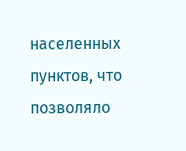населенных пунктов, что позволяло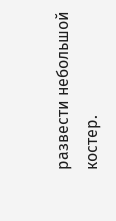развести небольшой костер.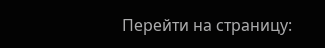Перейти на страницу: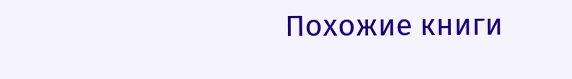Похожие книги